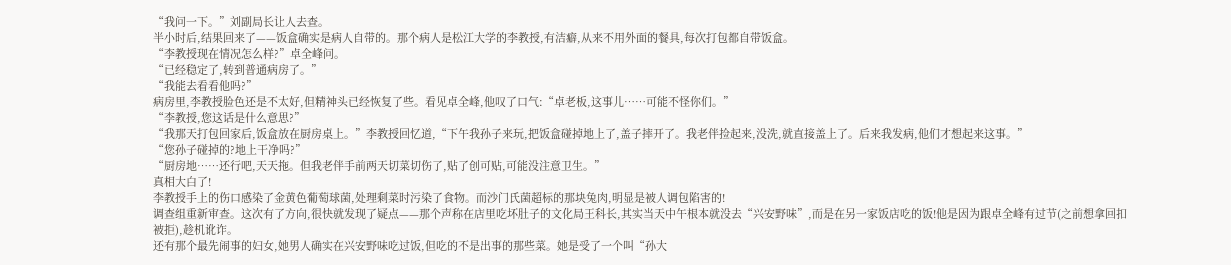“我问一下。”刘副局长让人去查。
半小时后,结果回来了——饭盒确实是病人自带的。那个病人是松江大学的李教授,有洁癖,从来不用外面的餐具,每次打包都自带饭盒。
“李教授现在情况怎么样?”卓全峰问。
“已经稳定了,转到普通病房了。”
“我能去看看他吗?”
病房里,李教授脸色还是不太好,但精神头已经恢复了些。看见卓全峰,他叹了口气:“卓老板,这事儿……可能不怪你们。”
“李教授,您这话是什么意思?”
“我那天打包回家后,饭盒放在厨房桌上。”李教授回忆道,“下午我孙子来玩,把饭盒碰掉地上了,盖子摔开了。我老伴捡起来,没洗,就直接盖上了。后来我发病,他们才想起来这事。”
“您孙子碰掉的?地上干净吗?”
“厨房地……还行吧,天天拖。但我老伴手前两天切菜切伤了,贴了创可贴,可能没注意卫生。”
真相大白了!
李教授手上的伤口感染了金黄色葡萄球菌,处理剩菜时污染了食物。而沙门氏菌超标的那块兔肉,明显是被人调包陷害的!
调查组重新审查。这次有了方向,很快就发现了疑点——那个声称在店里吃坏肚子的文化局王科长,其实当天中午根本就没去“兴安野味”,而是在另一家饭店吃的饭!他是因为跟卓全峰有过节(之前想拿回扣被拒),趁机讹诈。
还有那个最先闹事的妇女,她男人确实在兴安野味吃过饭,但吃的不是出事的那些菜。她是受了一个叫“孙大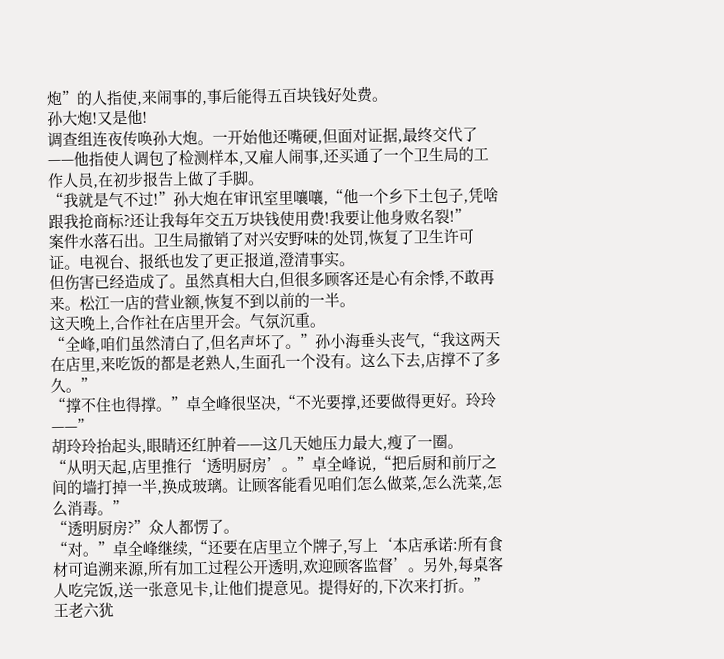炮”的人指使,来闹事的,事后能得五百块钱好处费。
孙大炮!又是他!
调查组连夜传唤孙大炮。一开始他还嘴硬,但面对证据,最终交代了——他指使人调包了检测样本,又雇人闹事,还买通了一个卫生局的工作人员,在初步报告上做了手脚。
“我就是气不过!”孙大炮在审讯室里嚷嚷,“他一个乡下土包子,凭啥跟我抢商标?还让我每年交五万块钱使用费!我要让他身败名裂!”
案件水落石出。卫生局撤销了对兴安野味的处罚,恢复了卫生许可证。电视台、报纸也发了更正报道,澄清事实。
但伤害已经造成了。虽然真相大白,但很多顾客还是心有余悸,不敢再来。松江一店的营业额,恢复不到以前的一半。
这天晚上,合作社在店里开会。气氛沉重。
“全峰,咱们虽然清白了,但名声坏了。”孙小海垂头丧气,“我这两天在店里,来吃饭的都是老熟人,生面孔一个没有。这么下去,店撑不了多久。”
“撑不住也得撑。”卓全峰很坚决,“不光要撑,还要做得更好。玲玲——”
胡玲玲抬起头,眼睛还红肿着——这几天她压力最大,瘦了一圈。
“从明天起,店里推行‘透明厨房’。”卓全峰说,“把后厨和前厅之间的墙打掉一半,换成玻璃。让顾客能看见咱们怎么做菜,怎么洗菜,怎么消毒。”
“透明厨房?”众人都愣了。
“对。”卓全峰继续,“还要在店里立个牌子,写上‘本店承诺:所有食材可追溯来源,所有加工过程公开透明,欢迎顾客监督’。另外,每桌客人吃完饭,送一张意见卡,让他们提意见。提得好的,下次来打折。”
王老六犹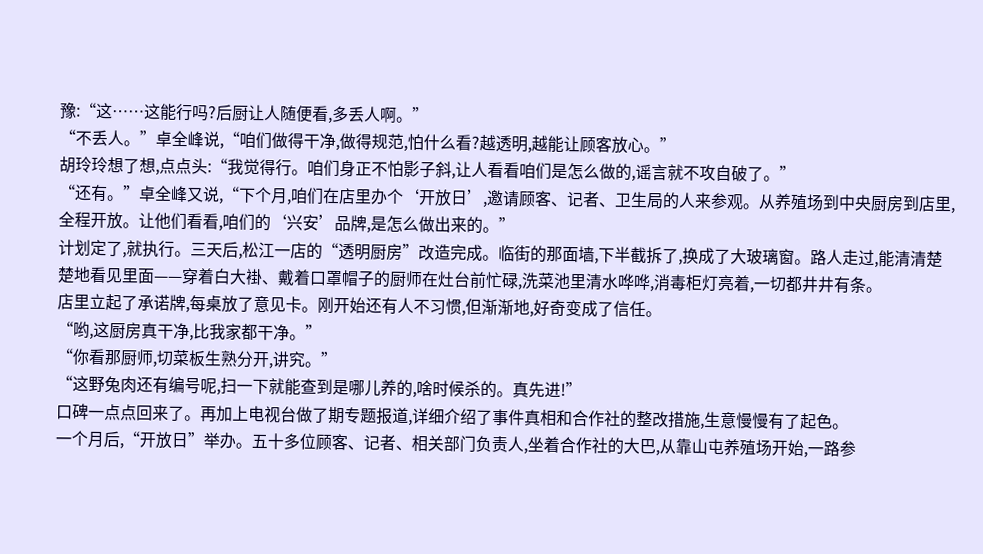豫:“这……这能行吗?后厨让人随便看,多丢人啊。”
“不丢人。”卓全峰说,“咱们做得干净,做得规范,怕什么看?越透明,越能让顾客放心。”
胡玲玲想了想,点点头:“我觉得行。咱们身正不怕影子斜,让人看看咱们是怎么做的,谣言就不攻自破了。”
“还有。”卓全峰又说,“下个月,咱们在店里办个‘开放日’,邀请顾客、记者、卫生局的人来参观。从养殖场到中央厨房到店里,全程开放。让他们看看,咱们的‘兴安’品牌,是怎么做出来的。”
计划定了,就执行。三天后,松江一店的“透明厨房”改造完成。临街的那面墙,下半截拆了,换成了大玻璃窗。路人走过,能清清楚楚地看见里面——穿着白大褂、戴着口罩帽子的厨师在灶台前忙碌,洗菜池里清水哗哗,消毒柜灯亮着,一切都井井有条。
店里立起了承诺牌,每桌放了意见卡。刚开始还有人不习惯,但渐渐地,好奇变成了信任。
“哟,这厨房真干净,比我家都干净。”
“你看那厨师,切菜板生熟分开,讲究。”
“这野兔肉还有编号呢,扫一下就能查到是哪儿养的,啥时候杀的。真先进!”
口碑一点点回来了。再加上电视台做了期专题报道,详细介绍了事件真相和合作社的整改措施,生意慢慢有了起色。
一个月后,“开放日”举办。五十多位顾客、记者、相关部门负责人,坐着合作社的大巴,从靠山屯养殖场开始,一路参